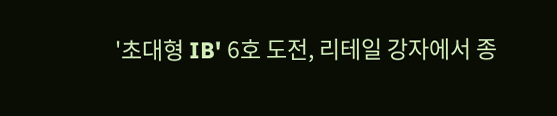'초대형 IB' 6호 도전, 리테일 강자에서 종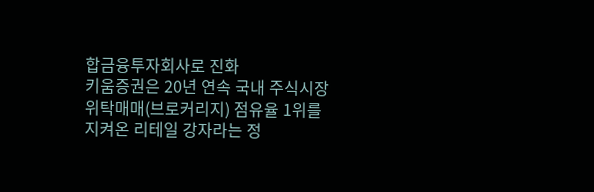합금융투자회사로 진화
키움증권은 20년 연속 국내 주식시장 위탁매매(브로커리지) 점유율 1위를 지켜온 리테일 강자라는 정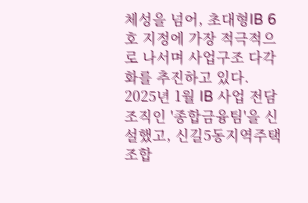체성을 넘어, 초대형IB 6호 지정에 가장 적극적으로 나서며 사업구조 다각화를 추진하고 있다. 2025년 1월 IB 사업 전담조직인 '종합금융팀'을 신설했고, 신길5동지역주택조합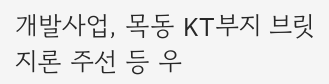개발사업, 목동 KT부지 브릿지론 주선 등 우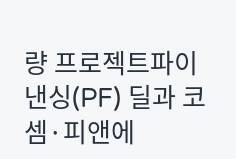량 프로젝트파이낸싱(PF) 딜과 코셈·피앤에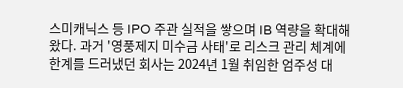스미캐닉스 등 IPO 주관 실적을 쌓으며 IB 역량을 확대해왔다. 과거 '영풍제지 미수금 사태'로 리스크 관리 체계에 한계를 드러냈던 회사는 2024년 1월 취임한 엄주성 대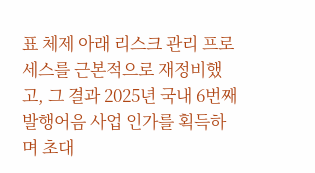표 체제 아래 리스크 관리 프로세스를 근본적으로 재정비했고, 그 결과 2025년 국내 6번째 발행어음 사업 인가를 획득하며 초대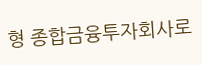형 종합금융투자회사로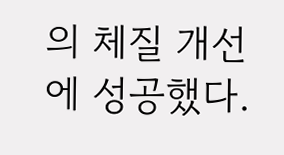의 체질 개선에 성공했다.